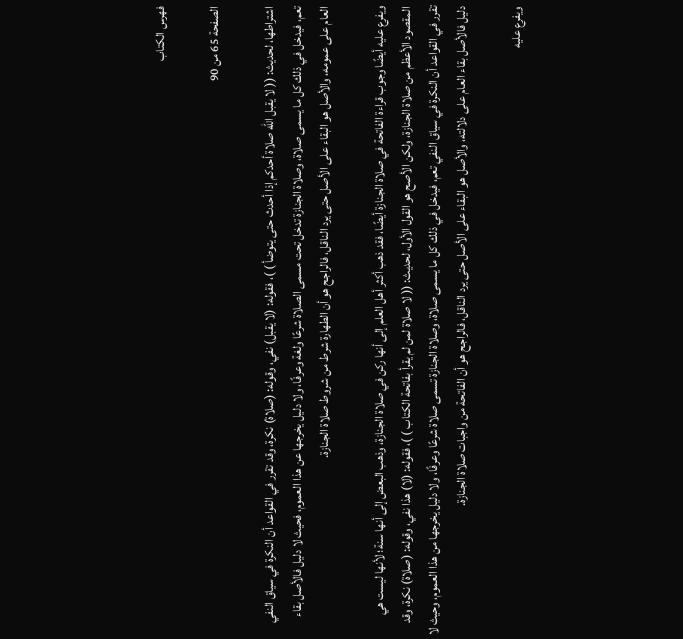فهرس الكتاب

الصفحة 65 من 90

اشتراطها، لحديث: (( لا يقبل الله صلاة أحدكم إذا أحدث حتى يتوضأ ) )، فقوله: (لا يقبل) نفي، وقوله: (صلاة) نكرة، وقد تقرر في القواعد أن النكرة في سياق النفي تعم، فيدخل في ذلك كل ما يسمى صلاة، وصلاة الجنازة تدخل تحت مسمى الصلاة شرعًا ولغة وعرفًا، ولا دليل يخرجها عن هذا العموم، فحيث لا دليل فالأصل بقاء العام على عمومه، والأصل هو البقاء على الأصل حتى يرد الناقل، فالراجح هو أن الطهارة شرط من شروط صلاة الجنازة.

ويفرع عليه أيضًا وجوب قراءة الفاتحة في صلاة الجنازة أيضًا، فقد ذهب أكثر أهل العلم إلى أنها ركن في صلاة الجنازة، وذهب البعض إلى أنها سنة؛ لأنها ليست هي المقصود الأعظم من صلاة الجنازة، ولكن الأصح هو القول الأول، لحديث: (( لا صلاة لمن لم يقرأ بفاتحة الكتاب ) )، فقوله: (لا) هذا نفي، وقوله: (صلاة) نكرة، وقد تقرر في القواعد أن النكرة في سياق النفي تعم، فيدخل في ذلك كل ما يسمى صلاة، وصلاة الجنازة تسمى صلاة شرعًا وعرفًا، ولا دليل يخرجها من هذا العموم، وحيث لا دليل فالأصل بقاء العام على دلالته، والأصل هو البقاء على الأصل حتى يرد الناقل، فالراجح هو أن الفاتحة من واجبات صلاة الجنازة.

ويفرع عليه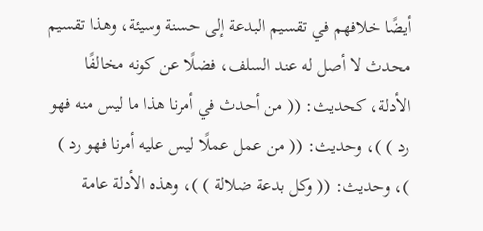أيضًا خلافهم في تقسيم البدعة إلى حسنة وسيئة، وهذا تقسيم محدث لا أصل له عند السلف، فضلًا عن كونه مخالفًا الأدلة، كحديث: (( من أحدث في أمرنا هذا ما ليس منه فهو رد ) )، وحديث: (( من عمل عملًا ليس عليه أمرنا فهو رد ) )، وحديث: (( وكل بدعة ضلالة ) )، وهذه الأدلة عامة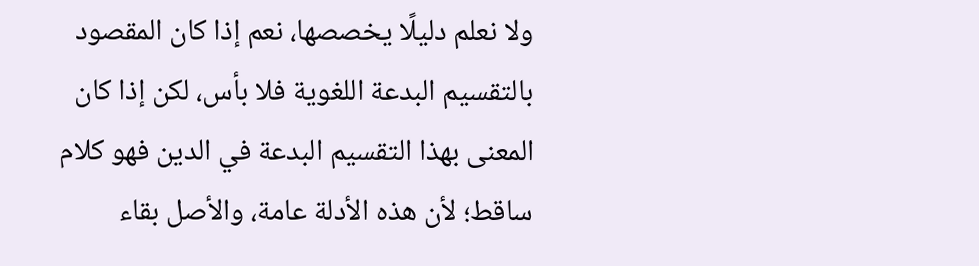ولا نعلم دليلًا يخصصها، نعم إذا كان المقصود بالتقسيم البدعة اللغوية فلا بأس، لكن إذا كان المعنى بهذا التقسيم البدعة في الدين فهو كلام ساقط؛ لأن هذه الأدلة عامة، والأصل بقاء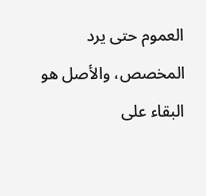العموم حتى يرد المخصص، والأصل هو البقاء على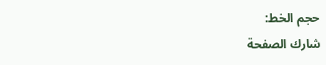حجم الخط:
شارك الصفحة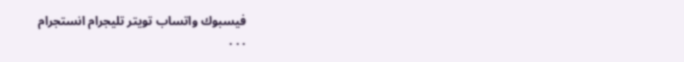فيسبوك واتساب تويتر تليجرام انستجرام
. . .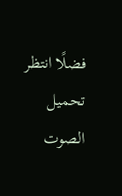فضلًا انتظر تحميل الصوت